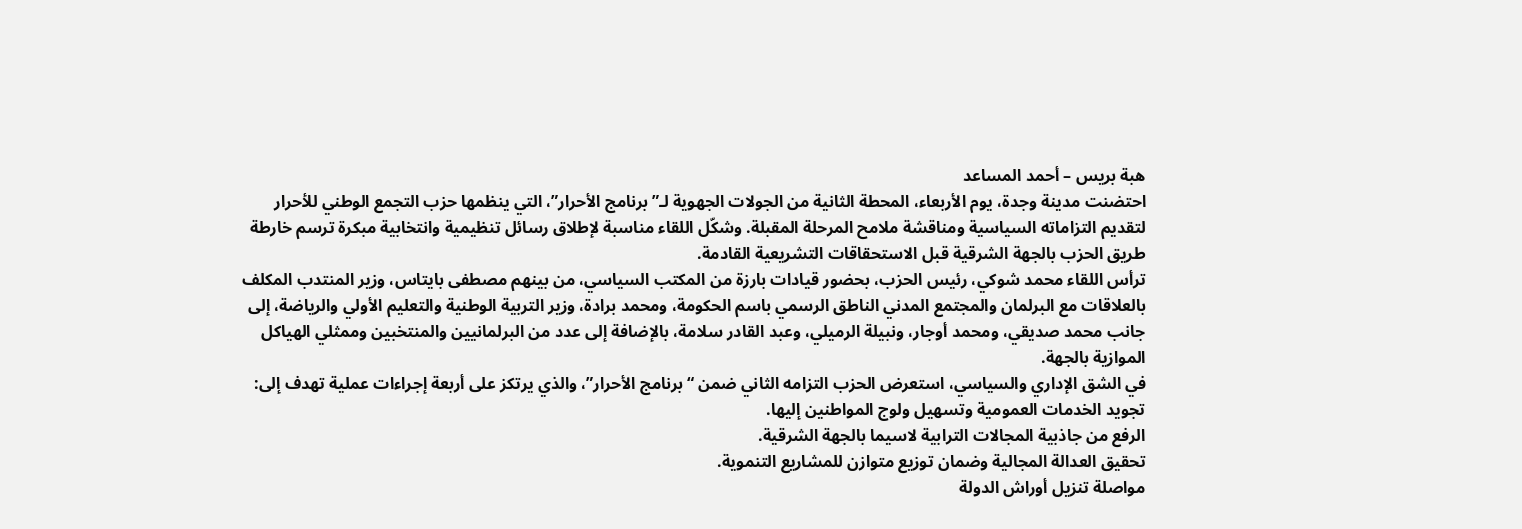هبة بريس – أحمد المساعد
احتضنت مدينة وجدة، يوم الأربعاء، المحطة الثانية من الجولات الجهوية لـ”برنامج الأحرار”، التي ينظمها حزب التجمع الوطني للأحرار لتقديم التزاماته السياسية ومناقشة ملامح المرحلة المقبلة. وشكّل اللقاء مناسبة لإطلاق رسائل تنظيمية وانتخابية مبكرة ترسم خارطة طريق الحزب بالجهة الشرقية قبل الاستحقاقات التشريعية القادمة.
ترأس اللقاء محمد شوكي، رئيس الحزب، بحضور قيادات بارزة من المكتب السياسي، من بينهم مصطفى بايتاس، وزير المنتدب المكلف بالعلاقات مع البرلمان والمجتمع المدني الناطق الرسمي باسم الحكومة، ومحمد برادة، وزير التربية الوطنية والتعليم الأولي والرياضة، إلى جانب محمد صديقي، ومحمد أوجار، ونبيلة الرميلي، وعبد القادر سلامة، بالإضافة إلى عدد من البرلمانيين والمنتخبين وممثلي الهياكل الموازية بالجهة.
في الشق الإداري والسياسي، استعرض الحزب التزامه الثاني ضمن “برنامج الأحرار”، والذي يرتكز على أربعة إجراءات عملية تهدف إلى:
تجويد الخدمات العمومية وتسهيل ولوج المواطنين إليها.
الرفع من جاذبية المجالات الترابية لاسيما بالجهة الشرقية.
تحقيق العدالة المجالية وضمان توزيع متوازن للمشاريع التنموية.
مواصلة تنزيل أوراش الدولة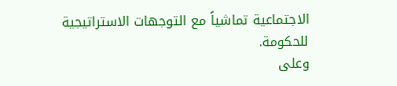الاجتماعية تماشياً مع التوجهات الاستراتيجية للحكومة.
وعلى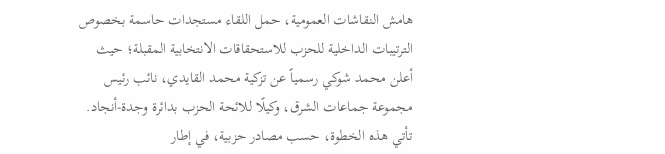هامش النقاشات العمومية، حمل اللقاء مستجدات حاسمة بخصوص الترتيبات الداخلية للحزب للاستحقاقات الانتخابية المقبلة؛ حيث أعلن محمد شوكي رسمياً عن تزكية محمد القايدي، نائب رئيس مجموعة جماعات الشرق، وكيلًا للائحة الحزب بدائرة وجدة-أنجاد.
تأتي هذه الخطوة، حسب مصادر حزبية، في إطار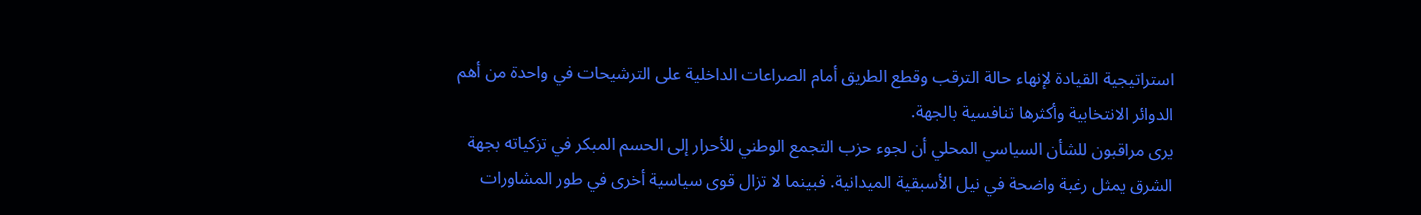استراتيجية القيادة لإنهاء حالة الترقب وقطع الطريق أمام الصراعات الداخلية على الترشيحات في واحدة من أهم الدوائر الانتخابية وأكثرها تنافسية بالجهة.
يرى مراقبون للشأن السياسي المحلي أن لجوء حزب التجمع الوطني للأحرار إلى الحسم المبكر في تزكياته بجهة الشرق يمثل رغبة واضحة في نيل الأسبقية الميدانية. فبينما لا تزال قوى سياسية أخرى في طور المشاورات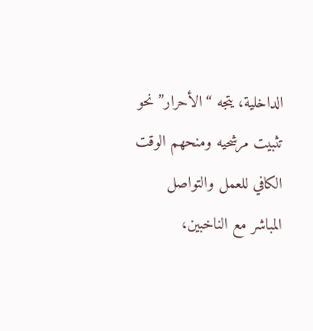الداخلية، يتجه “الأحرار” نحو تثبيت مرشحيه ومنحهم الوقت الكافي للعمل والتواصل المباشر مع الناخبين،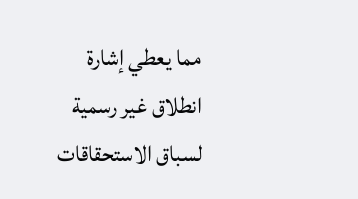مما يعطي إشارة انطلاق غير رسمية لسباق الاستحقاقات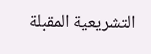التشريعية المقبلة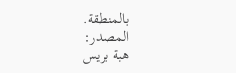بالمنطقة.
المصدر:
هبة بريس